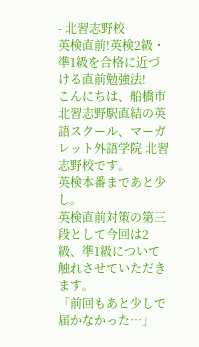- 北習志野校
英検直前!英検2級・準1級を合格に近づける直前勉強法!
こんにちは、船橋市北習志野駅直結の英語スクール、マーガレット外語学院 北習志野校です。
英検本番まであと少し。
英検直前対策の第三段として今回は2級、準1級について触れさせていただきます。
「前回もあと少しで届かなかった…」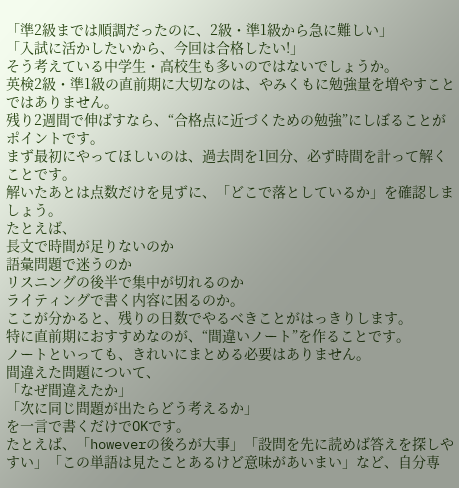「準2級までは順調だったのに、2級・準1級から急に難しい」
「入試に活かしたいから、今回は合格したい!」
そう考えている中学生・高校生も多いのではないでしょうか。
英検2級・準1級の直前期に大切なのは、やみくもに勉強量を増やすことではありません。
残り2週間で伸ばすなら、“合格点に近づくための勉強”にしぼることがポイントです。
まず最初にやってほしいのは、過去問を1回分、必ず時間を計って解くことです。
解いたあとは点数だけを見ずに、「どこで落としているか」を確認しましょう。
たとえば、
長文で時間が足りないのか
語彙問題で迷うのか
リスニングの後半で集中が切れるのか
ライティングで書く内容に困るのか。
ここが分かると、残りの日数でやるべきことがはっきりします。
特に直前期におすすめなのが、“間違いノート”を作ることです。
ノートといっても、きれいにまとめる必要はありません。
間違えた問題について、
「なぜ間違えたか」
「次に同じ問題が出たらどう考えるか」
を一言で書くだけでOKです。
たとえば、「howeverの後ろが大事」「設問を先に読めば答えを探しやすい」「この単語は見たことあるけど意味があいまい」など、自分専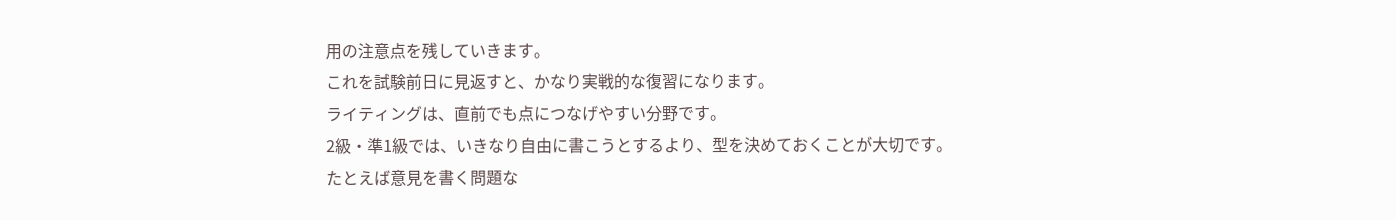用の注意点を残していきます。
これを試験前日に見返すと、かなり実戦的な復習になります。
ライティングは、直前でも点につなげやすい分野です。
2級・準1級では、いきなり自由に書こうとするより、型を決めておくことが大切です。
たとえば意見を書く問題な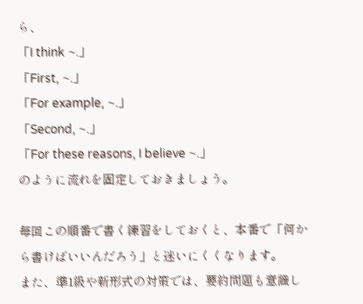ら、
「I think ~.」
「First, ~.」
「For example, ~.」
「Second, ~.」
「For these reasons, I believe ~.」
のように流れを固定しておきましょう。

毎回この順番で書く練習をしておくと、本番で「何から書けばいいんだろう」と迷いにくくなります。
また、準1級や新形式の対策では、要約問題も意識し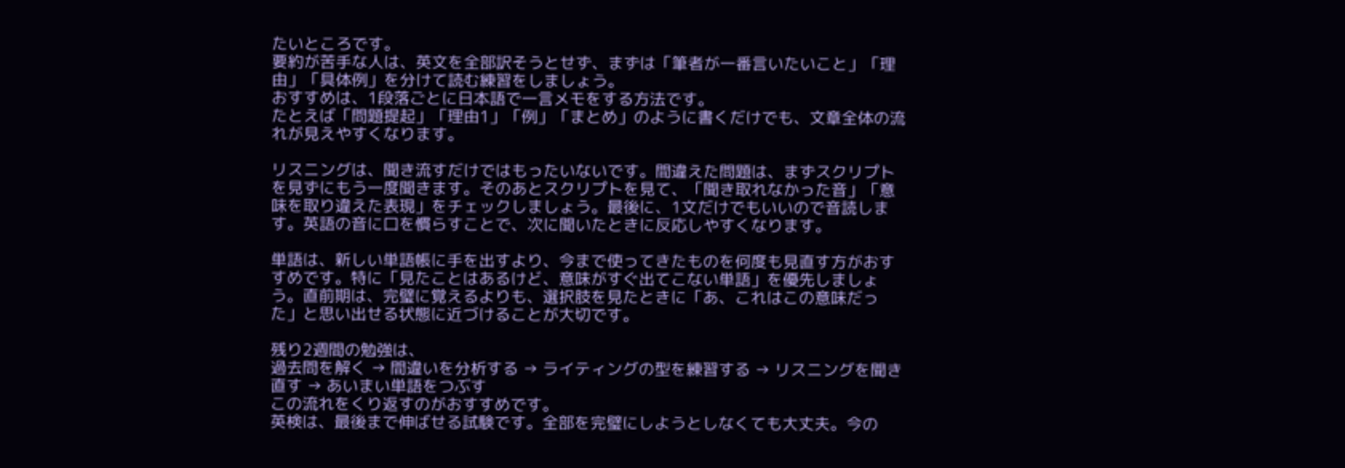たいところです。
要約が苦手な人は、英文を全部訳そうとせず、まずは「筆者が一番言いたいこと」「理由」「具体例」を分けて読む練習をしましょう。
おすすめは、1段落ごとに日本語で一言メモをする方法です。
たとえば「問題提起」「理由1」「例」「まとめ」のように書くだけでも、文章全体の流れが見えやすくなります。

リスニングは、聞き流すだけではもったいないです。間違えた問題は、まずスクリプトを見ずにもう一度聞きます。そのあとスクリプトを見て、「聞き取れなかった音」「意味を取り違えた表現」をチェックしましょう。最後に、1文だけでもいいので音読します。英語の音に口を慣らすことで、次に聞いたときに反応しやすくなります。

単語は、新しい単語帳に手を出すより、今まで使ってきたものを何度も見直す方がおすすめです。特に「見たことはあるけど、意味がすぐ出てこない単語」を優先しましょう。直前期は、完璧に覚えるよりも、選択肢を見たときに「あ、これはこの意味だった」と思い出せる状態に近づけることが大切です。

残り2週間の勉強は、
過去問を解く → 間違いを分析する → ライティングの型を練習する → リスニングを聞き直す → あいまい単語をつぶす
この流れをくり返すのがおすすめです。
英検は、最後まで伸ばせる試験です。全部を完璧にしようとしなくても大丈夫。今の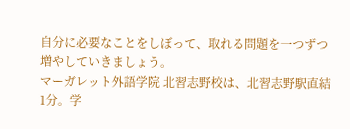自分に必要なことをしぼって、取れる問題を一つずつ増やしていきましょう。
マーガレット外語学院 北習志野校は、北習志野駅直結1分。学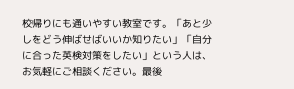校帰りにも通いやすい教室です。「あと少しをどう伸ばせばいいか知りたい」「自分に合った英検対策をしたい」という人は、お気軽にご相談ください。最後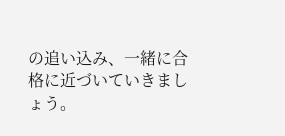の追い込み、一緒に合格に近づいていきましょう。